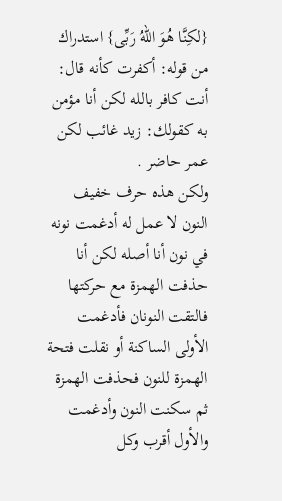{لكِنَّا هُوَ اللهُ رَبِّى} استدراك من قوله: أكفرت كأنه قال: أنت كافر بالله لكن أنا مؤمن به كقولك: زيد غائب لكن عمر حاضر .
ولكن هذه حرف خفيف النون لا عمل له أدغمت نونه في نون أنا أصله لكن أنا حذفت الهمزة مع حركتها فالتقت النونان فأدغمت الأولى الساكنة أو نقلت فتحة الهمزة للنون فحذفت الهمزة ثم سكنت النون وأدغمت والأول أقرب وكل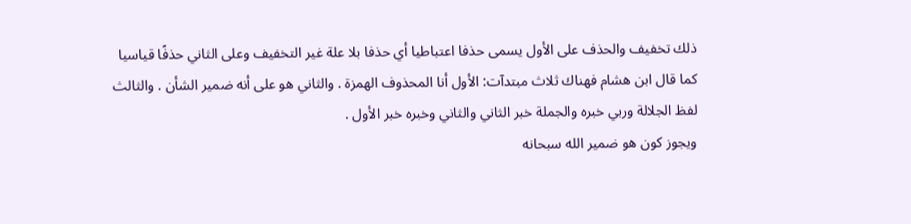ذلك تخفيف والحذف على الأول يسمى حذفا اعتباطيا أي حذفا بلا علة غير التخفيف وعلى الثاني حذفًا قياسيا كما قال ابن هشام فهناك ثلاث مبتدآت: الأول أنا المحذوف الهمزة . والثاني هو على أنه ضمير الشأن . والثالث لفظ الجلالة وربي خبره والجملة خبر الثاني والثاني وخبره خبر الأول .
ويجوز كون هو ضمير الله سبحانه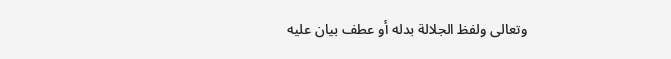وتعالى ولفظ الجلالة بدله أو عطف بيان عليه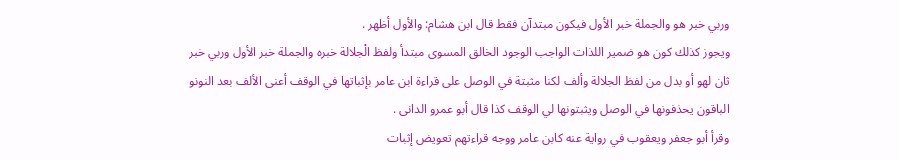وربي خبر هو والجملة خبر الأول فيكون مبتدآن فقط قال ابن هشام: والأول أظهر .
ويجوز كذلك كون هو ضمير اللذات الواجب الوجود الخالق المسوى مبتدأ ولفظ الْجلالة خبره والجملة خبر الأول وربي خبر ثان لهو أو بدل من لفظ الجلالة وألف لكنا مثبتة في الوصل على قراءة ابن عامر بإثباتها في الوقف أعنى الألف بعد النونو الباقون يحذفونها في الوصل ويثبتونها لي الوقف كذا قال أبو عمرو الدانى .
وقرأ أبو جعفر ويعقوب في رواية عنه كابن عامر ووجه قراءتهم تعويض إثبات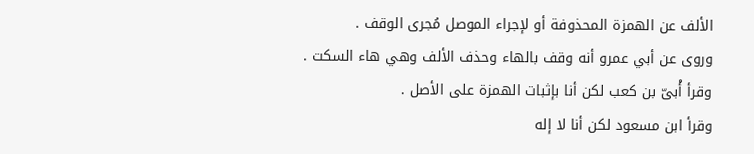الألف عن الهمزة المحذوفة أو لإجراء الموصل مُجرى الوقف .
وروى عن أبي عمرو أنه وقف بالهاء وحذف الألف وهي هاء السكت .
وقرأ أْبىّ بن كعب لكن أنا بإثبات الهمزة على الأصل .
وقرأ ابن مسعود لكن أنا لا إله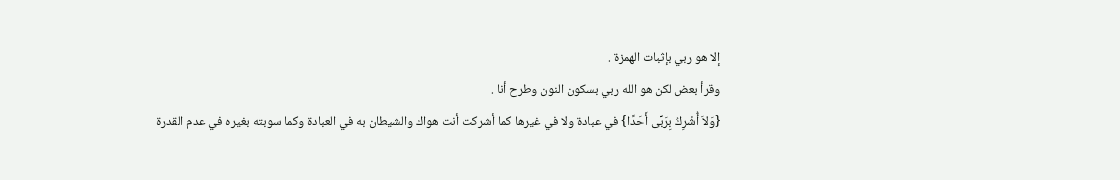إلا هو ربي بإثبات الهمزة .
وقرأ بعض لكن هو الله ربي بسكون النون وطرح أنا .
{وَلاَ أُشْرِكُ بِرَبِّى أَحَدًا} في عبادة ولا في غيرها كما أشركت أنت هواك والشيطان به في العبادة وكما سوبته بغيره في عدم القدرة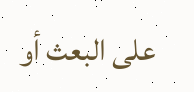على البعث أو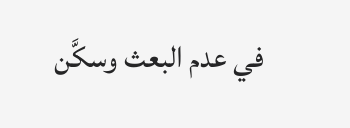في عدم البعث وسكَّن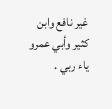غير نافع وابن كثير وأبي عمرو ياء ربي .